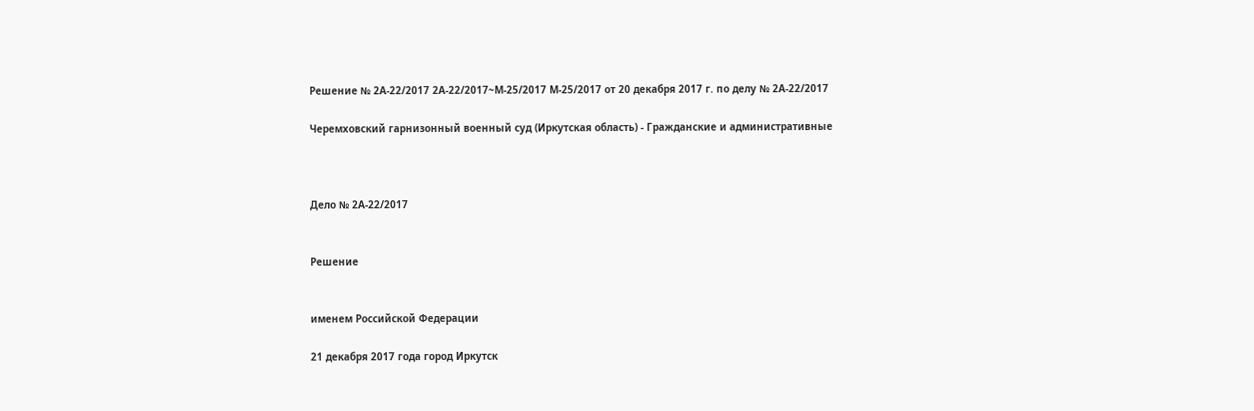Решение № 2А-22/2017 2А-22/2017~М-25/2017 М-25/2017 от 20 декабря 2017 г. по делу № 2А-22/2017

Черемховский гарнизонный военный суд (Иркутская область) - Гражданские и административные



Дело № 2А-22/2017


Решение


именем Российской Федерации

21 декабря 2017 года город Иркутск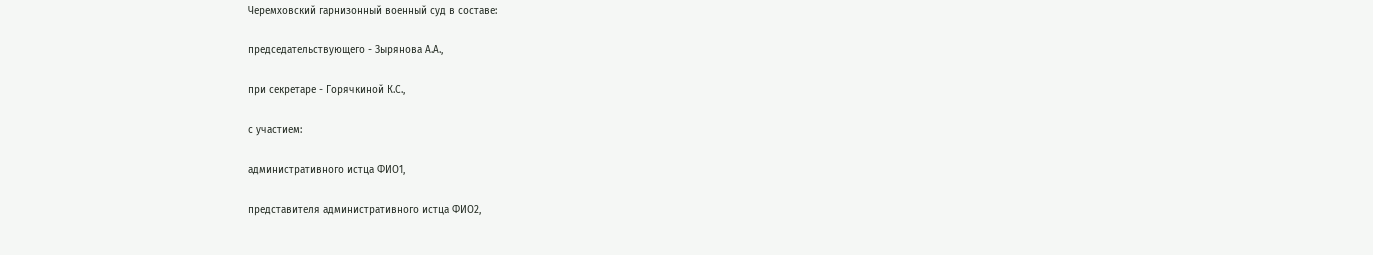Черемховский гарнизонный военный суд в составе:

председательствующего - Зырянова А.А.,

при секретаре - Горячкиной К.С.,

с участием:

административного истца ФИО1,

представителя административного истца ФИО2,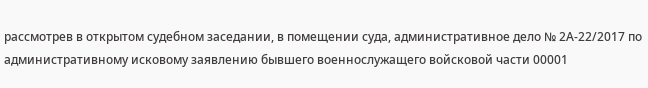рассмотрев в открытом судебном заседании, в помещении суда, административное дело № 2А-22/2017 по административному исковому заявлению бывшего военнослужащего войсковой части 00001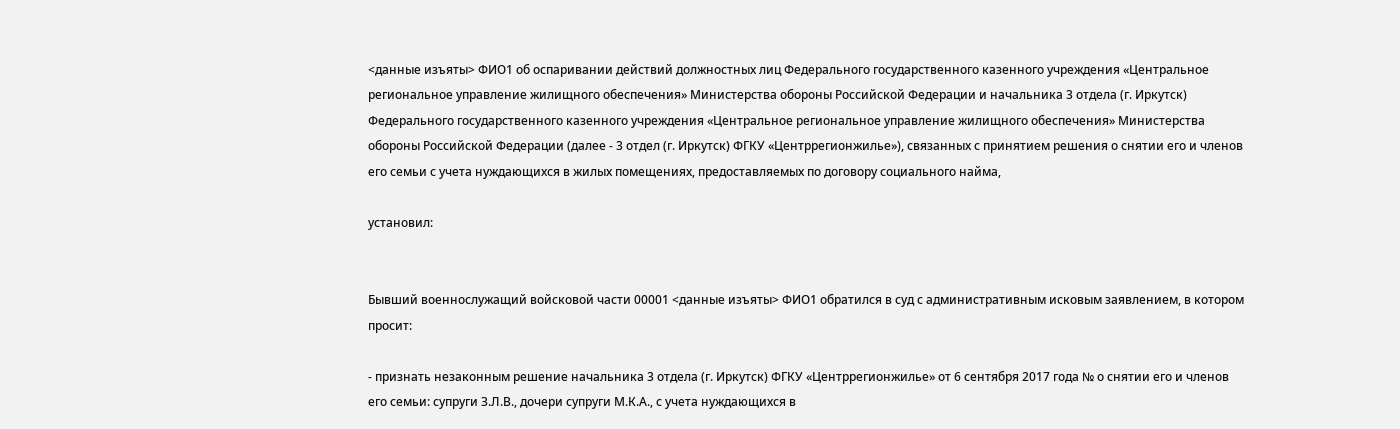<данные изъяты> ФИО1 об оспаривании действий должностных лиц Федерального государственного казенного учреждения «Центральное региональное управление жилищного обеспечения» Министерства обороны Российской Федерации и начальника 3 отдела (г. Иркутск) Федерального государственного казенного учреждения «Центральное региональное управление жилищного обеспечения» Министерства обороны Российской Федерации (далее - 3 отдел (г. Иркутск) ФГКУ «Центррегионжилье»), связанных с принятием решения о снятии его и членов его семьи с учета нуждающихся в жилых помещениях, предоставляемых по договору социального найма,

установил:


Бывший военнослужащий войсковой части 00001 <данные изъяты> ФИО1 обратился в суд с административным исковым заявлением, в котором просит:

- признать незаконным решение начальника 3 отдела (г. Иркутск) ФГКУ «Центррегионжилье» от 6 сентября 2017 года № о снятии его и членов его семьи: супруги З.Л.В., дочери супруги М.К.А., с учета нуждающихся в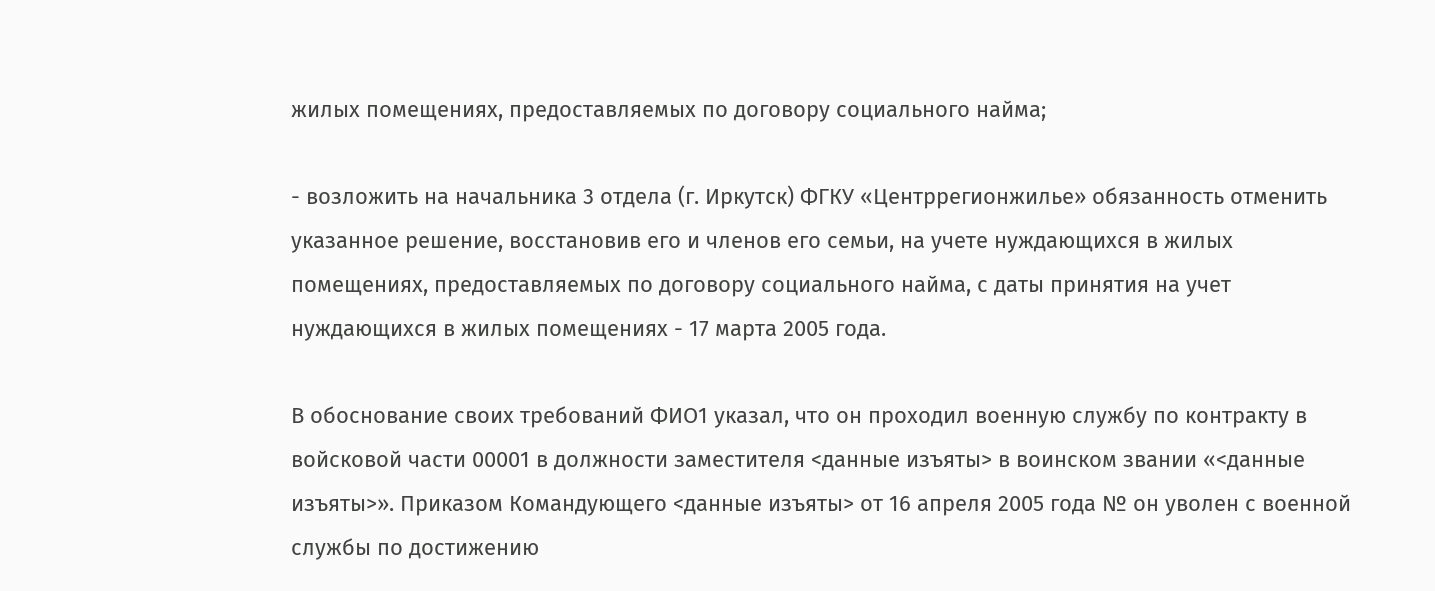жилых помещениях, предоставляемых по договору социального найма;

- возложить на начальника 3 отдела (г. Иркутск) ФГКУ «Центррегионжилье» обязанность отменить указанное решение, восстановив его и членов его семьи, на учете нуждающихся в жилых помещениях, предоставляемых по договору социального найма, с даты принятия на учет нуждающихся в жилых помещениях - 17 марта 2005 года.

В обоснование своих требований ФИО1 указал, что он проходил военную службу по контракту в войсковой части 00001 в должности заместителя <данные изъяты> в воинском звании «<данные изъяты>». Приказом Командующего <данные изъяты> от 16 апреля 2005 года № он уволен с военной службы по достижению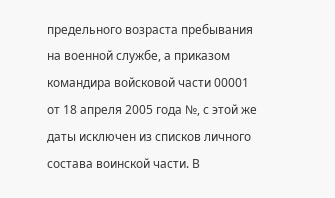предельного возраста пребывания на военной службе, а приказом командира войсковой части 00001 от 18 апреля 2005 года №, с этой же даты исключен из списков личного состава воинской части. В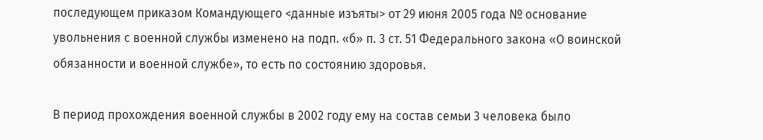последующем приказом Командующего <данные изъяты> от 29 июня 2005 года № основание увольнения с военной службы изменено на подп. «б» п. 3 ст. 51 Федерального закона «О воинской обязанности и военной службе», то есть по состоянию здоровья.

В период прохождения военной службы в 2002 году ему на состав семьи 3 человека было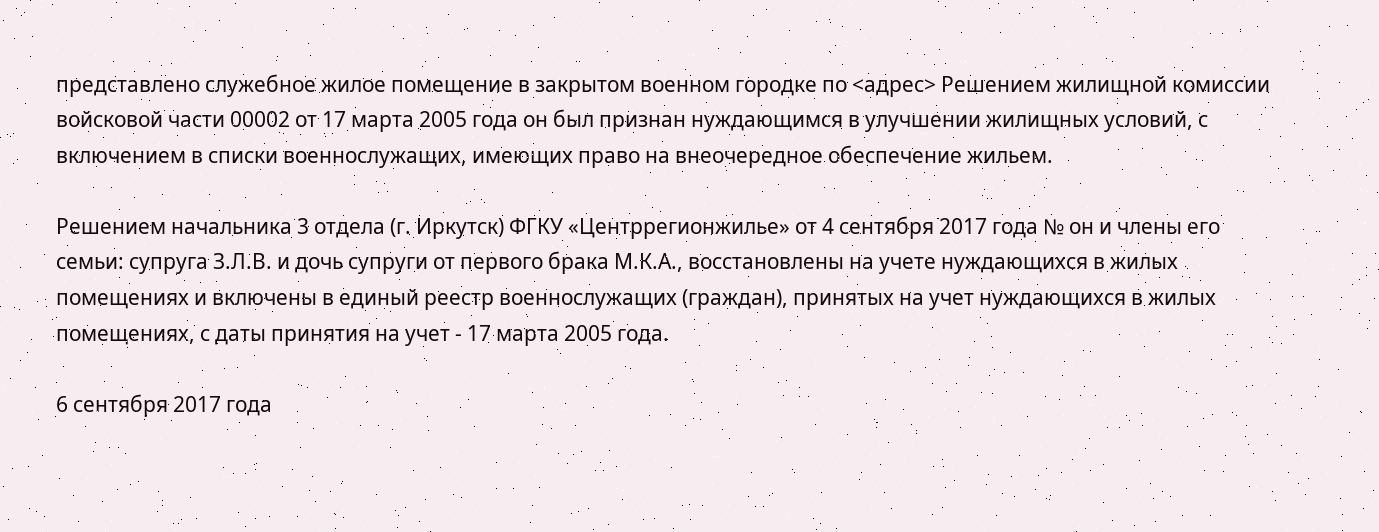представлено служебное жилое помещение в закрытом военном городке по <адрес> Решением жилищной комиссии войсковой части 00002 от 17 марта 2005 года он был признан нуждающимся в улучшении жилищных условий, с включением в списки военнослужащих, имеющих право на внеочередное обеспечение жильем.

Решением начальника 3 отдела (г. Иркутск) ФГКУ «Центррегионжилье» от 4 сентября 2017 года № он и члены его семьи: супруга З.Л.В. и дочь супруги от первого брака М.К.А., восстановлены на учете нуждающихся в жилых помещениях и включены в единый реестр военнослужащих (граждан), принятых на учет нуждающихся в жилых помещениях, с даты принятия на учет - 17 марта 2005 года.

6 сентября 2017 года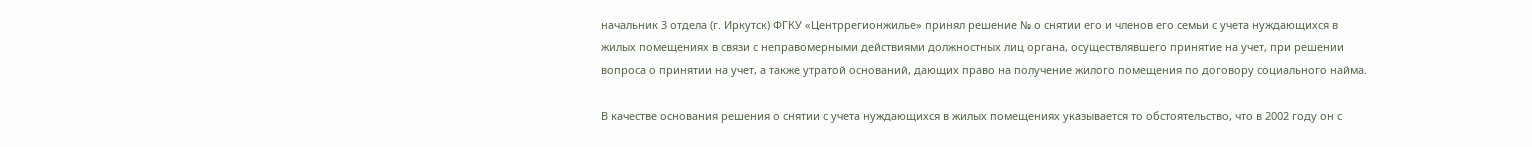начальник 3 отдела (г. Иркутск) ФГКУ «Центррегионжилье» принял решение № о снятии его и членов его семьи с учета нуждающихся в жилых помещениях в связи с неправомерными действиями должностных лиц органа, осуществлявшего принятие на учет, при решении вопроса о принятии на учет, а также утратой оснований, дающих право на получение жилого помещения по договору социального найма.

В качестве основания решения о снятии с учета нуждающихся в жилых помещениях указывается то обстоятельство, что в 2002 году он с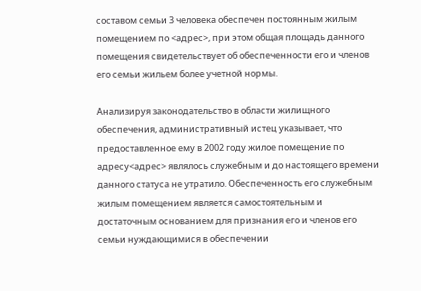составом семьи 3 человека обеспечен постоянным жилым помещением по <адрес>, при этом общая площадь данного помещения свидетельствует об обеспеченности его и членов его семьи жильем более учетной нормы.

Анализируя законодательство в области жилищного обеспечения, административный истец указывает, что предоставленное ему в 2002 году жилое помещение по адресу<адрес> являлось служебным и до настоящего времени данного статуса не утратило. Обеспеченность его служебным жилым помещением является самостоятельным и достаточным основанием для признания его и членов его семьи нуждающимися в обеспечении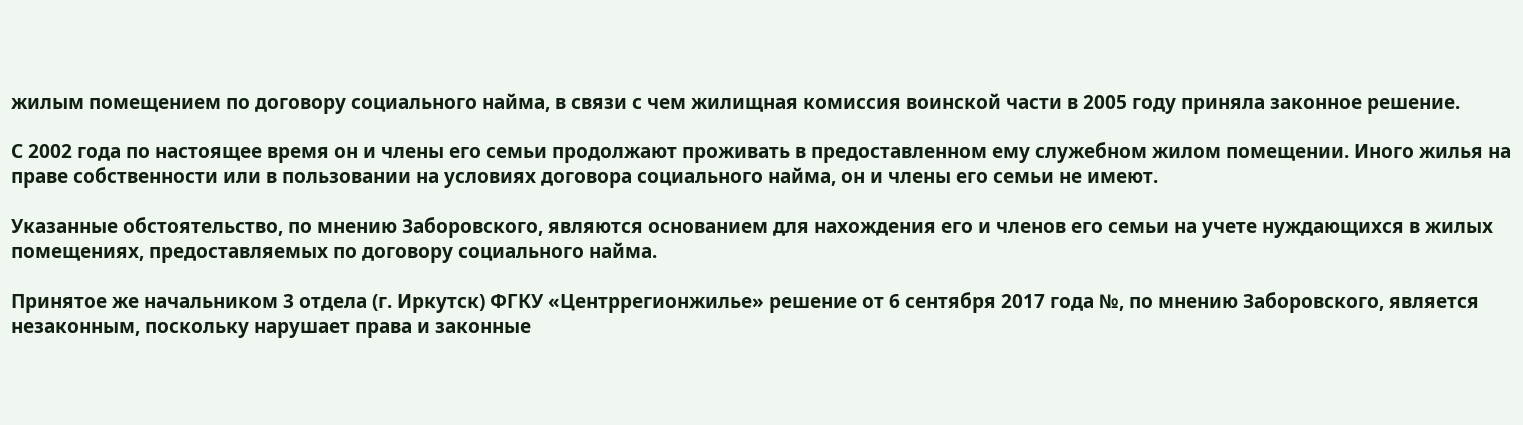жилым помещением по договору социального найма, в связи с чем жилищная комиссия воинской части в 2005 году приняла законное решение.

С 2002 года по настоящее время он и члены его семьи продолжают проживать в предоставленном ему служебном жилом помещении. Иного жилья на праве собственности или в пользовании на условиях договора социального найма, он и члены его семьи не имеют.

Указанные обстоятельство, по мнению Заборовского, являются основанием для нахождения его и членов его семьи на учете нуждающихся в жилых помещениях, предоставляемых по договору социального найма.

Принятое же начальником 3 отдела (г. Иркутск) ФГКУ «Центррегионжилье» решение от 6 сентября 2017 года №, по мнению Заборовского, является незаконным, поскольку нарушает права и законные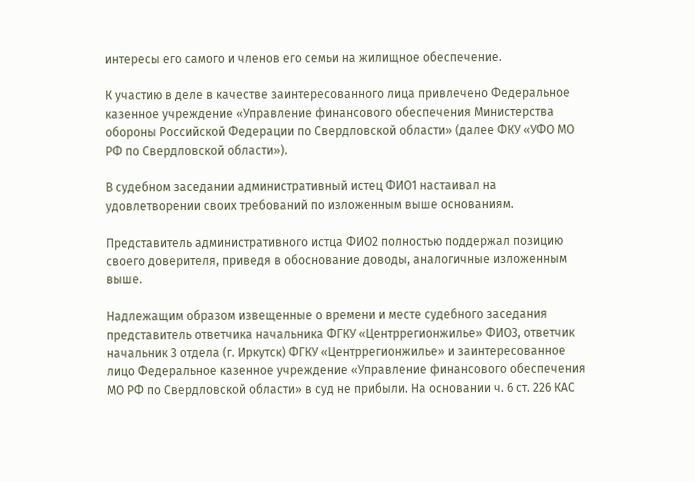интересы его самого и членов его семьи на жилищное обеспечение.

К участию в деле в качестве заинтересованного лица привлечено Федеральное казенное учреждение «Управление финансового обеспечения Министерства обороны Российской Федерации по Свердловской области» (далее ФКУ «УФО МО РФ по Свердловской области»).

В судебном заседании административный истец ФИО1 настаивал на удовлетворении своих требований по изложенным выше основаниям.

Представитель административного истца ФИО2 полностью поддержал позицию своего доверителя, приведя в обоснование доводы, аналогичные изложенным выше.

Надлежащим образом извещенные о времени и месте судебного заседания представитель ответчика начальника ФГКУ «Центррегионжилье» ФИО3, ответчик начальник 3 отдела (г. Иркутск) ФГКУ «Центррегионжилье» и заинтересованное лицо Федеральное казенное учреждение «Управление финансового обеспечения МО РФ по Свердловской области» в суд не прибыли. На основании ч. 6 ст. 226 КАС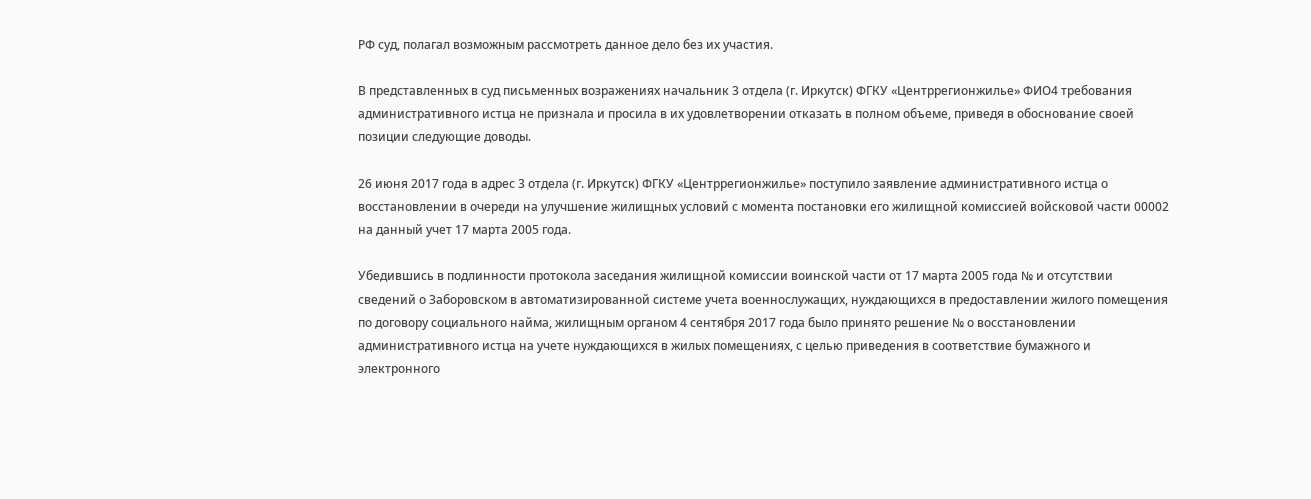РФ суд, полагал возможным рассмотреть данное дело без их участия.

В представленных в суд письменных возражениях начальник 3 отдела (г. Иркутск) ФГКУ «Центррегионжилье» ФИО4 требования административного истца не признала и просила в их удовлетворении отказать в полном объеме, приведя в обоснование своей позиции следующие доводы.

26 июня 2017 года в адрес 3 отдела (г. Иркутск) ФГКУ «Центррегионжилье» поступило заявление административного истца о восстановлении в очереди на улучшение жилищных условий с момента постановки его жилищной комиссией войсковой части 00002 на данный учет 17 марта 2005 года.

Убедившись в подлинности протокола заседания жилищной комиссии воинской части от 17 марта 2005 года № и отсутствии сведений о Заборовском в автоматизированной системе учета военнослужащих, нуждающихся в предоставлении жилого помещения по договору социального найма, жилищным органом 4 сентября 2017 года было принято решение № о восстановлении административного истца на учете нуждающихся в жилых помещениях, с целью приведения в соответствие бумажного и электронного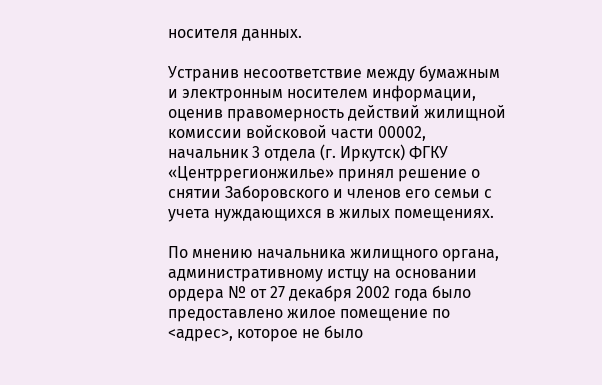носителя данных.

Устранив несоответствие между бумажным и электронным носителем информации, оценив правомерность действий жилищной комиссии войсковой части 00002, начальник 3 отдела (г. Иркутск) ФГКУ «Центррегионжилье» принял решение о снятии Заборовского и членов его семьи с учета нуждающихся в жилых помещениях.

По мнению начальника жилищного органа, административному истцу на основании ордера № от 27 декабря 2002 года было предоставлено жилое помещение по <адрес>, которое не было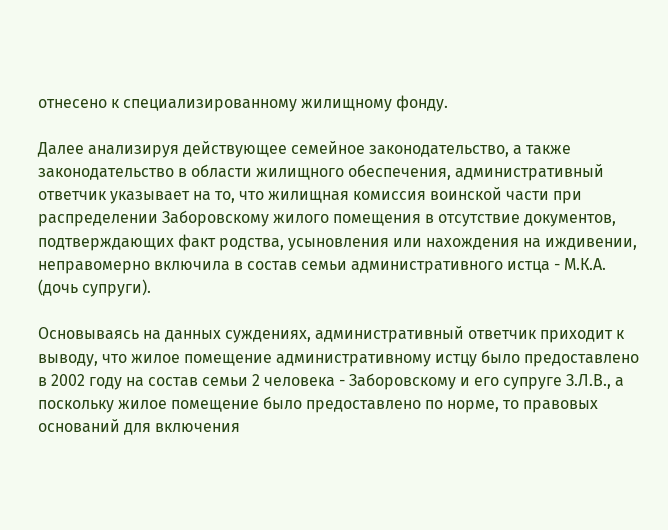отнесено к специализированному жилищному фонду.

Далее анализируя действующее семейное законодательство, а также законодательство в области жилищного обеспечения, административный ответчик указывает на то, что жилищная комиссия воинской части при распределении Заборовскому жилого помещения в отсутствие документов, подтверждающих факт родства, усыновления или нахождения на иждивении, неправомерно включила в состав семьи административного истца - М.К.А. (дочь супруги).

Основываясь на данных суждениях, административный ответчик приходит к выводу, что жилое помещение административному истцу было предоставлено в 2002 году на состав семьи 2 человека - Заборовскому и его супруге З.Л.В., а поскольку жилое помещение было предоставлено по норме, то правовых оснований для включения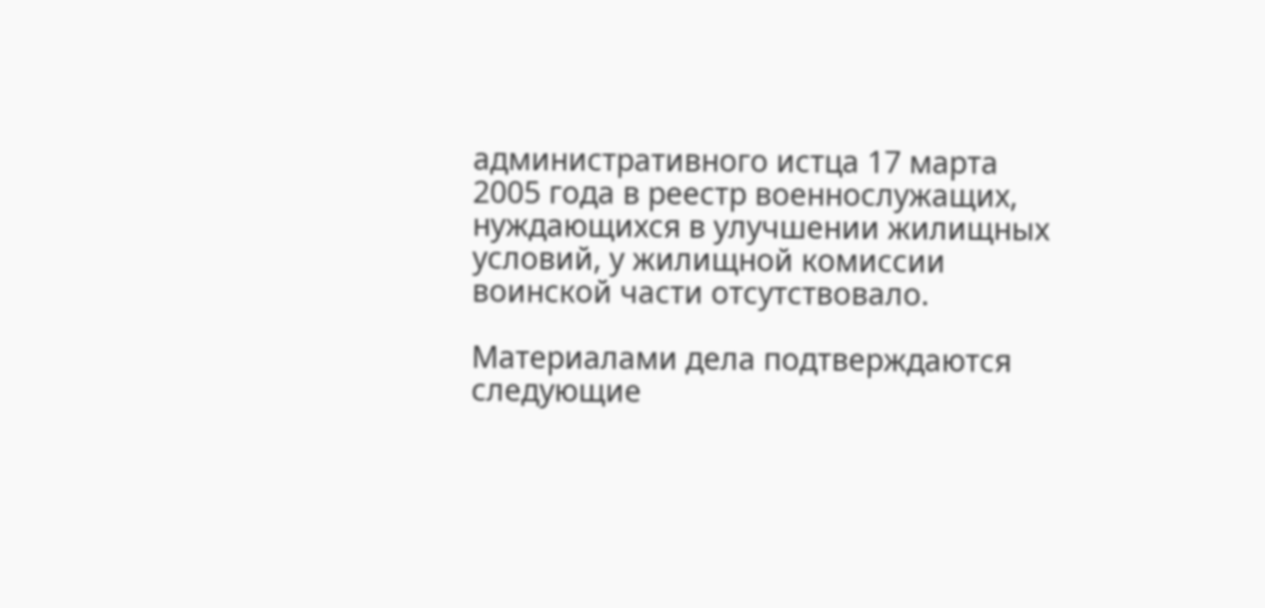административного истца 17 марта 2005 года в реестр военнослужащих, нуждающихся в улучшении жилищных условий, у жилищной комиссии воинской части отсутствовало.

Материалами дела подтверждаются следующие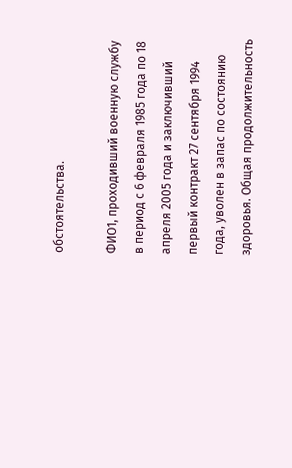обстоятельства.

ФИО1, проходивший военную службу в период с 6 февраля 1985 года по 18 апреля 2005 года и заключивший первый контракт 27 сентября 1994 года, уволен в запас по состоянию здоровья. Общая продолжительность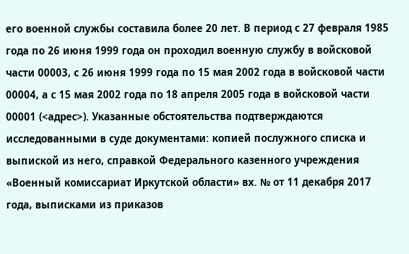его военной службы составила более 20 лет. В период с 27 февраля 1985 года по 26 июня 1999 года он проходил военную службу в войсковой части 00003, с 26 июня 1999 года по 15 мая 2002 года в войсковой части 00004, а с 15 мая 2002 года по 18 апреля 2005 года в войсковой части 00001 (<адрес>). Указанные обстоятельства подтверждаются исследованными в суде документами: копией послужного списка и выпиской из него, справкой Федерального казенного учреждения «Военный комиссариат Иркутской области» вх. № от 11 декабря 2017 года, выписками из приказов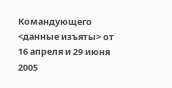Командующего <данные изъяты> от 16 апреля и 29 июня 2005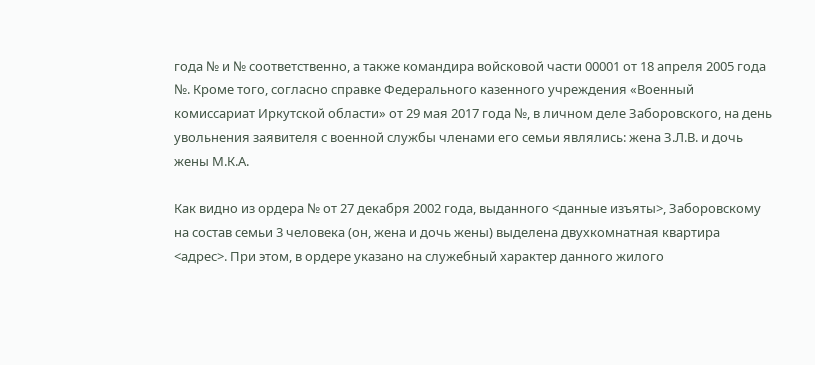года № и № соответственно, а также командира войсковой части 00001 от 18 апреля 2005 года №. Кроме того, согласно справке Федерального казенного учреждения «Военный комиссариат Иркутской области» от 29 мая 2017 года №, в личном деле Заборовского, на день увольнения заявителя с военной службы членами его семьи являлись: жена З.Л.В. и дочь жены М.К.А.

Как видно из ордера № от 27 декабря 2002 года, выданного <данные изъяты>, Заборовскому на состав семьи 3 человека (он, жена и дочь жены) выделена двухкомнатная квартира <адрес>. При этом, в ордере указано на служебный характер данного жилого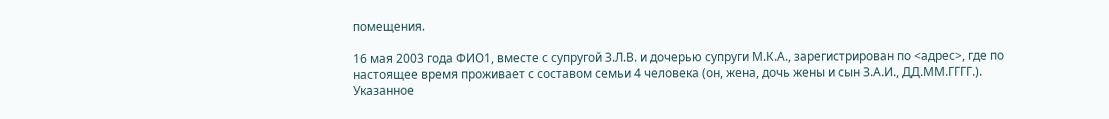помещения.

16 мая 2003 года ФИО1, вместе с супругой З.Л.В. и дочерью супруги М.К.А., зарегистрирован по <адрес>, где по настоящее время проживает с составом семьи 4 человека (он, жена, дочь жены и сын З.А.И., ДД.ММ.ГГГГ.). Указанное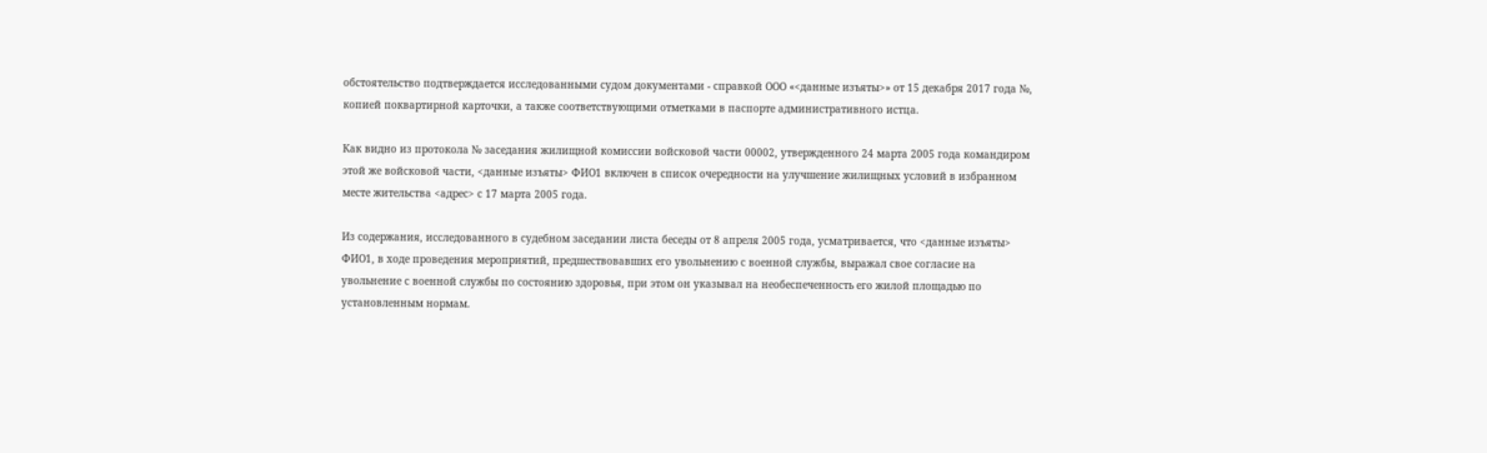обстоятельство подтверждается исследованными судом документами - справкой ООО «<данные изъяты>» от 15 декабря 2017 года №, копией поквартирной карточки, а также соответствующими отметками в паспорте административного истца.

Как видно из протокола № заседания жилищной комиссии войсковой части 00002, утвержденного 24 марта 2005 года командиром этой же войсковой части, <данные изъяты> ФИО1 включен в список очередности на улучшение жилищных условий в избранном месте жительства <адрес> с 17 марта 2005 года.

Из содержания, исследованного в судебном заседании листа беседы от 8 апреля 2005 года, усматривается, что <данные изъяты> ФИО1, в ходе проведения мероприятий, предшествовавших его увольнению с военной службы, выражал свое согласие на увольнение с военной службы по состоянию здоровья, при этом он указывал на необеспеченность его жилой площадью по установленным нормам.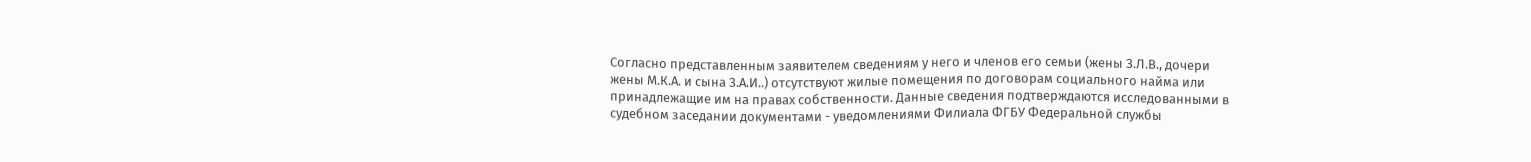Согласно представленным заявителем сведениям у него и членов его семьи (жены З.Л.В., дочери жены М.К.А. и сына З.А.И..) отсутствуют жилые помещения по договорам социального найма или принадлежащие им на правах собственности. Данные сведения подтверждаются исследованными в судебном заседании документами - уведомлениями Филиала ФГБУ Федеральной службы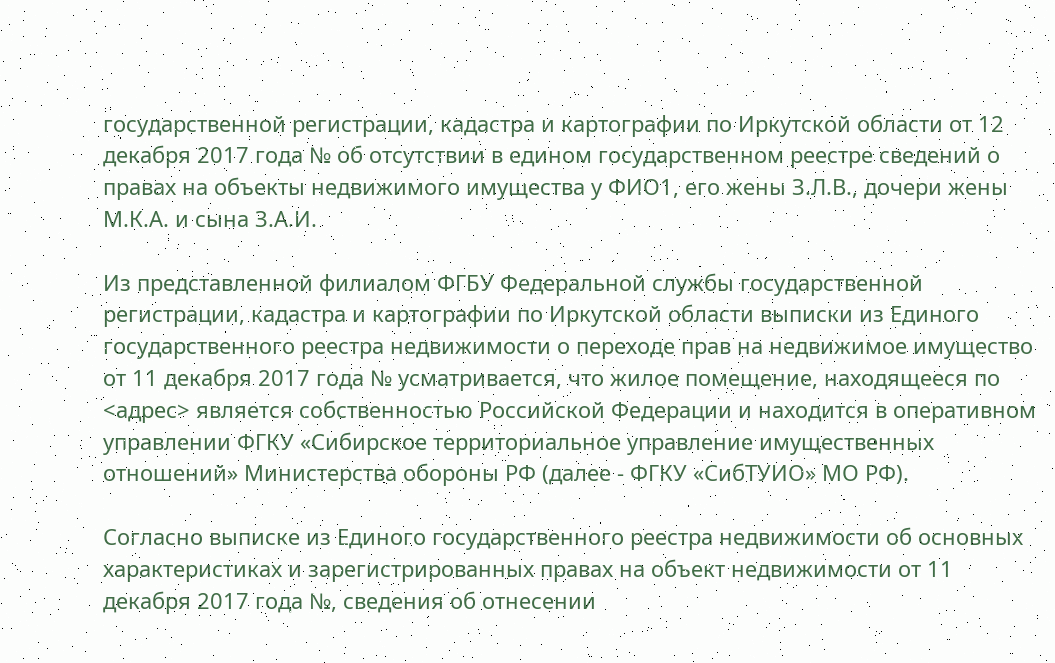государственной регистрации, кадастра и картографии по Иркутской области от 12 декабря 2017 года № об отсутствии в едином государственном реестре сведений о правах на объекты недвижимого имущества у ФИО1, его жены З.Л.В., дочери жены М.К.А. и сына З.А.И.

Из представленной филиалом ФГБУ Федеральной службы государственной регистрации, кадастра и картографии по Иркутской области выписки из Единого государственного реестра недвижимости о переходе прав на недвижимое имущество от 11 декабря 2017 года № усматривается, что жилое помещение, находящееся по <адрес> является собственностью Российской Федерации и находится в оперативном управлении ФГКУ «Сибирское территориальное управление имущественных отношений» Министерства обороны РФ (далее - ФГКУ «СибТУИО» МО РФ).

Согласно выписке из Единого государственного реестра недвижимости об основных характеристиках и зарегистрированных правах на объект недвижимости от 11 декабря 2017 года №, сведения об отнесении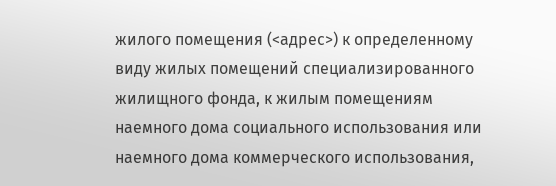жилого помещения (<адрес>) к определенному виду жилых помещений специализированного жилищного фонда, к жилым помещениям наемного дома социального использования или наемного дома коммерческого использования,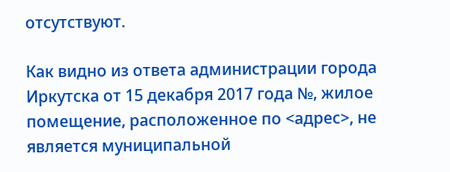отсутствуют.

Как видно из ответа администрации города Иркутска от 15 декабря 2017 года №, жилое помещение, расположенное по <адрес>, не является муниципальной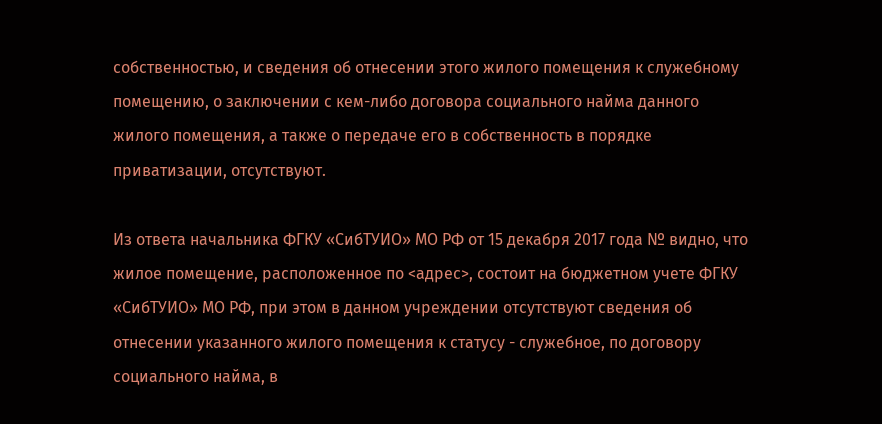собственностью, и сведения об отнесении этого жилого помещения к служебному помещению, о заключении с кем-либо договора социального найма данного жилого помещения, а также о передаче его в собственность в порядке приватизации, отсутствуют.

Из ответа начальника ФГКУ «СибТУИО» МО РФ от 15 декабря 2017 года № видно, что жилое помещение, расположенное по <адрес>, состоит на бюджетном учете ФГКУ «СибТУИО» МО РФ, при этом в данном учреждении отсутствуют сведения об отнесении указанного жилого помещения к статусу - служебное, по договору социального найма, в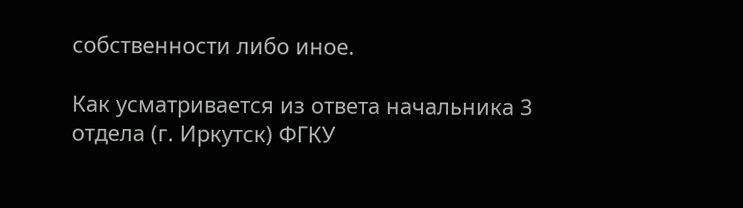собственности либо иное.

Как усматривается из ответа начальника 3 отдела (г. Иркутск) ФГКУ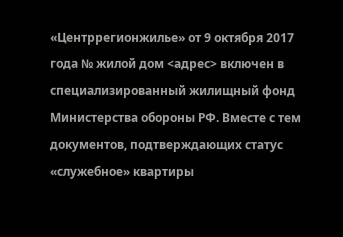«Центррегионжилье» от 9 октября 2017 года № жилой дом <адрес> включен в специализированный жилищный фонд Министерства обороны РФ. Вместе с тем документов, подтверждающих статус «служебное» квартиры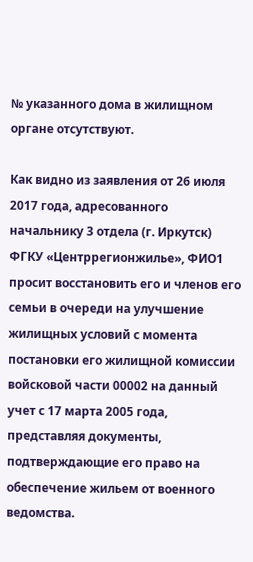№ указанного дома в жилищном органе отсутствуют.

Как видно из заявления от 26 июля 2017 года, адресованного начальнику 3 отдела (г. Иркутск) ФГКУ «Центррегионжилье», ФИО1 просит восстановить его и членов его семьи в очереди на улучшение жилищных условий с момента постановки его жилищной комиссии войсковой части 00002 на данный учет с 17 марта 2005 года, представляя документы, подтверждающие его право на обеспечение жильем от военного ведомства.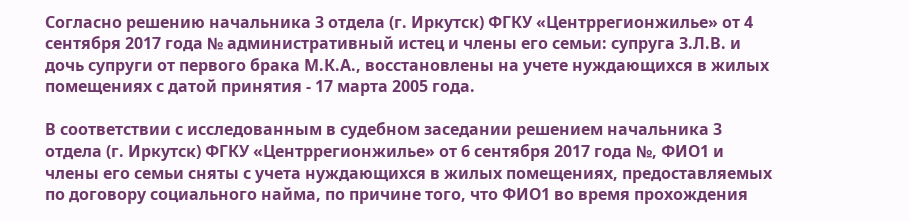Согласно решению начальника 3 отдела (г. Иркутск) ФГКУ «Центррегионжилье» от 4 сентября 2017 года № административный истец и члены его семьи: супруга З.Л.В. и дочь супруги от первого брака М.К.А., восстановлены на учете нуждающихся в жилых помещениях с датой принятия - 17 марта 2005 года.

В соответствии с исследованным в судебном заседании решением начальника 3 отдела (г. Иркутск) ФГКУ «Центррегионжилье» от 6 сентября 2017 года №, ФИО1 и члены его семьи сняты с учета нуждающихся в жилых помещениях, предоставляемых по договору социального найма, по причине того, что ФИО1 во время прохождения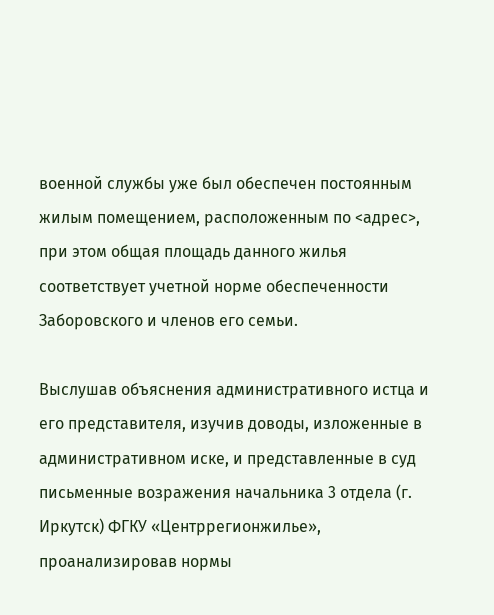военной службы уже был обеспечен постоянным жилым помещением, расположенным по <адрес>, при этом общая площадь данного жилья соответствует учетной норме обеспеченности Заборовского и членов его семьи.

Выслушав объяснения административного истца и его представителя, изучив доводы, изложенные в административном иске, и представленные в суд письменные возражения начальника 3 отдела (г. Иркутск) ФГКУ «Центррегионжилье», проанализировав нормы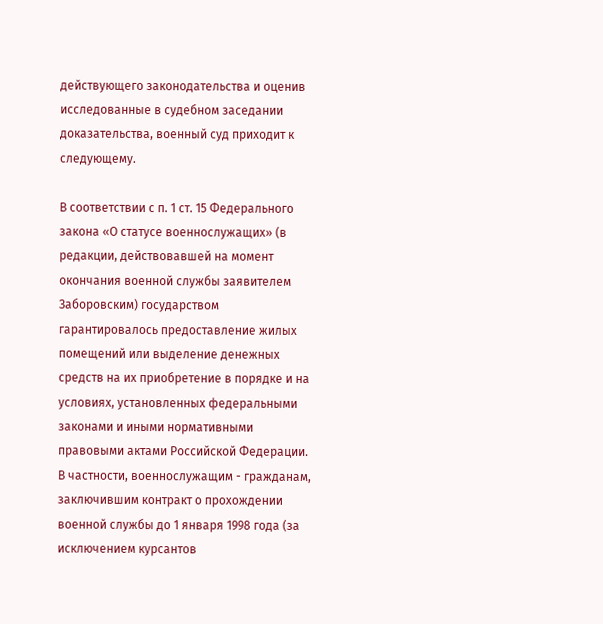действующего законодательства и оценив исследованные в судебном заседании доказательства, военный суд приходит к следующему.

В соответствии с п. 1 ст. 15 Федерального закона «О статусе военнослужащих» (в редакции, действовавшей на момент окончания военной службы заявителем Заборовским) государством гарантировалось предоставление жилых помещений или выделение денежных средств на их приобретение в порядке и на условиях, установленных федеральными законами и иными нормативными правовыми актами Российской Федерации. В частности, военнослужащим - гражданам, заключившим контракт о прохождении военной службы до 1 января 1998 года (за исключением курсантов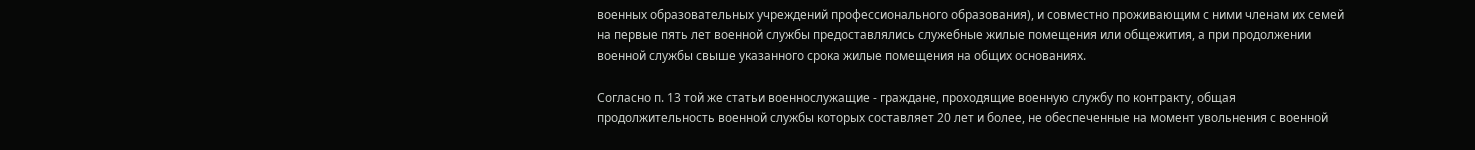военных образовательных учреждений профессионального образования), и совместно проживающим с ними членам их семей на первые пять лет военной службы предоставлялись служебные жилые помещения или общежития, а при продолжении военной службы свыше указанного срока жилые помещения на общих основаниях.

Согласно п. 13 той же статьи военнослужащие - граждане, проходящие военную службу по контракту, общая продолжительность военной службы которых составляет 20 лет и более, не обеспеченные на момент увольнения с военной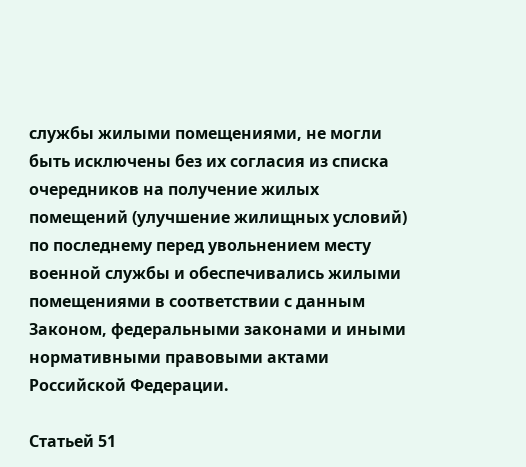службы жилыми помещениями, не могли быть исключены без их согласия из списка очередников на получение жилых помещений (улучшение жилищных условий) по последнему перед увольнением месту военной службы и обеспечивались жилыми помещениями в соответствии с данным Законом, федеральными законами и иными нормативными правовыми актами Российской Федерации.

Статьей 51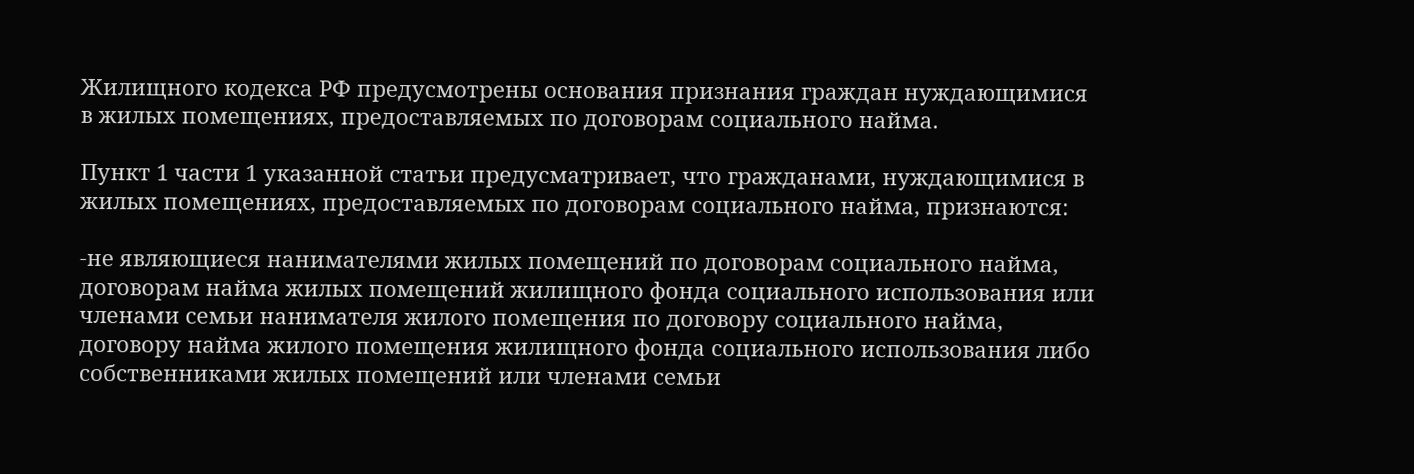Жилищного кодекса РФ предусмотрены основания признания граждан нуждающимися в жилых помещениях, предоставляемых по договорам социального найма.

Пункт 1 части 1 указанной статьи предусматривает, что гражданами, нуждающимися в жилых помещениях, предоставляемых по договорам социального найма, признаются:

-не являющиеся нанимателями жилых помещений по договорам социального найма, договорам найма жилых помещений жилищного фонда социального использования или членами семьи нанимателя жилого помещения по договору социального найма, договору найма жилого помещения жилищного фонда социального использования либо собственниками жилых помещений или членами семьи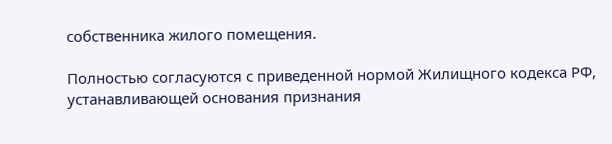собственника жилого помещения.

Полностью согласуются с приведенной нормой Жилищного кодекса РФ, устанавливающей основания признания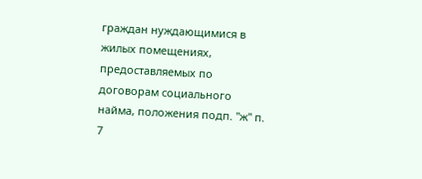граждан нуждающимися в жилых помещениях, предоставляемых по договорам социального найма, положения подп. "ж" п. 7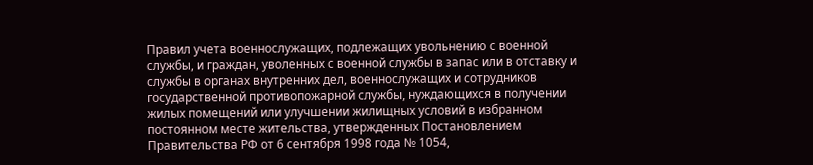Правил учета военнослужащих, подлежащих увольнению с военной службы, и граждан, уволенных с военной службы в запас или в отставку и службы в органах внутренних дел, военнослужащих и сотрудников государственной противопожарной службы, нуждающихся в получении жилых помещений или улучшении жилищных условий в избранном постоянном месте жительства, утвержденных Постановлением Правительства РФ от 6 сентября 1998 года № 1054,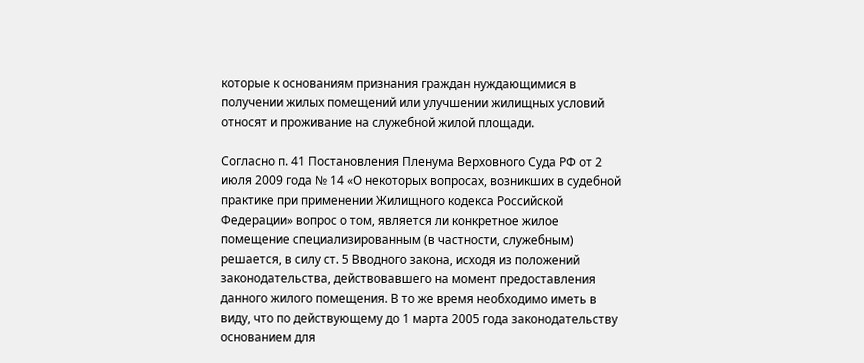которые к основаниям признания граждан нуждающимися в получении жилых помещений или улучшении жилищных условий относят и проживание на служебной жилой площади.

Согласно п. 41 Постановления Пленума Верховного Суда РФ от 2 июля 2009 года № 14 «О некоторых вопросах, возникших в судебной практике при применении Жилищного кодекса Российской Федерации» вопрос о том, является ли конкретное жилое помещение специализированным (в частности, служебным) решается, в силу ст. 5 Вводного закона, исходя из положений законодательства, действовавшего на момент предоставления данного жилого помещения. В то же время необходимо иметь в виду, что по действующему до 1 марта 2005 года законодательству основанием для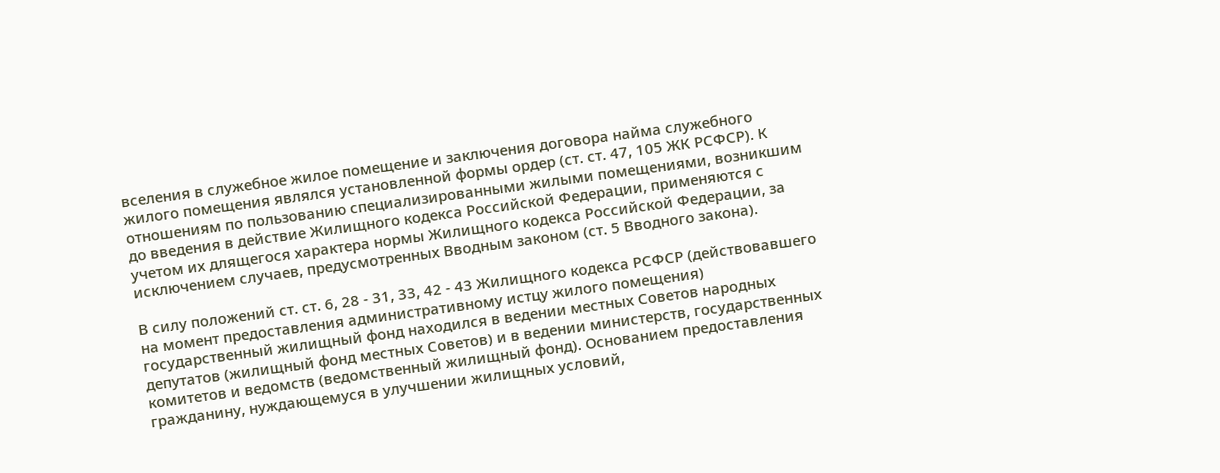вселения в служебное жилое помещение и заключения договора найма служебного жилого помещения являлся установленной формы ордер (ст. ст. 47, 105 ЖК РСФСР). К отношениям по пользованию специализированными жилыми помещениями, возникшим до введения в действие Жилищного кодекса Российской Федерации, применяются с учетом их длящегося характера нормы Жилищного кодекса Российской Федерации, за исключением случаев, предусмотренных Вводным законом (ст. 5 Вводного закона).

В силу положений ст. ст. 6, 28 - 31, 33, 42 - 43 Жилищного кодекса РСФСР (действовавшего на момент предоставления административному истцу жилого помещения) государственный жилищный фонд находился в ведении местных Советов народных депутатов (жилищный фонд местных Советов) и в ведении министерств, государственных комитетов и ведомств (ведомственный жилищный фонд). Основанием предоставления гражданину, нуждающемуся в улучшении жилищных условий,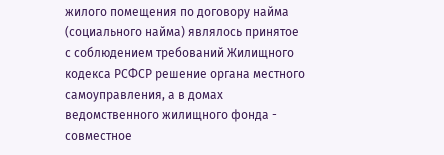жилого помещения по договору найма (социального найма) являлось принятое с соблюдением требований Жилищного кодекса РСФСР решение органа местного самоуправления, а в домах ведомственного жилищного фонда - совместное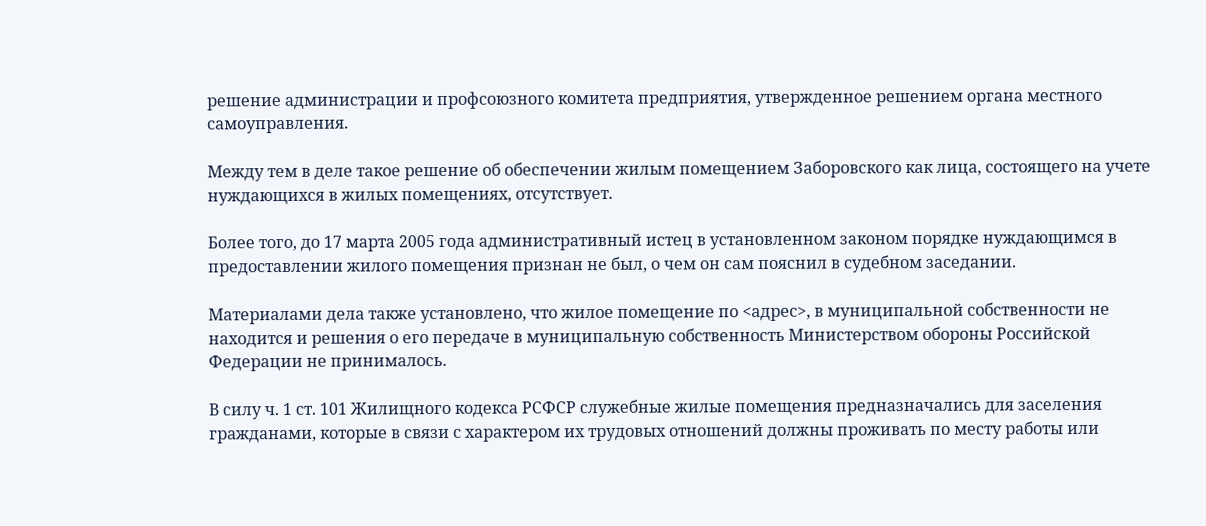решение администрации и профсоюзного комитета предприятия, утвержденное решением органа местного самоуправления.

Между тем в деле такое решение об обеспечении жилым помещением Заборовского как лица, состоящего на учете нуждающихся в жилых помещениях, отсутствует.

Более того, до 17 марта 2005 года административный истец в установленном законом порядке нуждающимся в предоставлении жилого помещения признан не был, о чем он сам пояснил в судебном заседании.

Материалами дела также установлено, что жилое помещение по <адрес>, в муниципальной собственности не находится и решения о его передаче в муниципальную собственность Министерством обороны Российской Федерации не принималось.

В силу ч. 1 ст. 101 Жилищного кодекса РСФСР служебные жилые помещения предназначались для заселения гражданами, которые в связи с характером их трудовых отношений должны проживать по месту работы или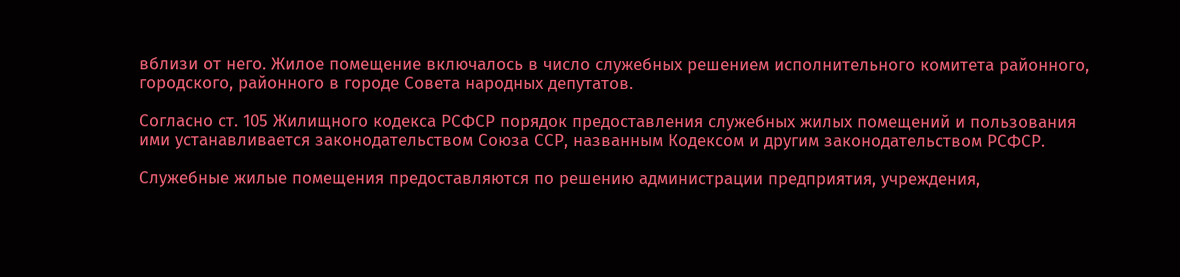вблизи от него. Жилое помещение включалось в число служебных решением исполнительного комитета районного, городского, районного в городе Совета народных депутатов.

Согласно ст. 105 Жилищного кодекса РСФСР порядок предоставления служебных жилых помещений и пользования ими устанавливается законодательством Союза ССР, названным Кодексом и другим законодательством РСФСР.

Служебные жилые помещения предоставляются по решению администрации предприятия, учреждения,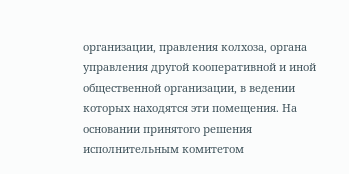организации, правления колхоза, органа управления другой кооперативной и иной общественной организации, в ведении которых находятся эти помещения. На основании принятого решения исполнительным комитетом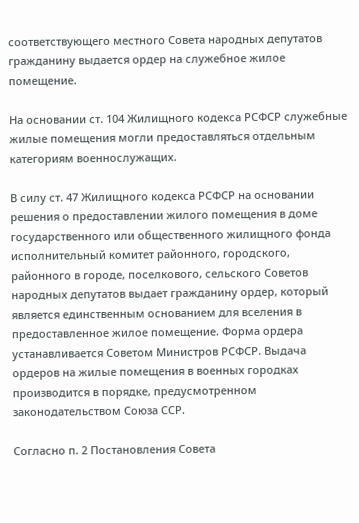соответствующего местного Совета народных депутатов гражданину выдается ордер на служебное жилое помещение.

На основании ст. 104 Жилищного кодекса РСФСР служебные жилые помещения могли предоставляться отдельным категориям военнослужащих.

В силу ст. 47 Жилищного кодекса РСФСР на основании решения о предоставлении жилого помещения в доме государственного или общественного жилищного фонда исполнительный комитет районного, городского, районного в городе, поселкового, сельского Советов народных депутатов выдает гражданину ордер, который является единственным основанием для вселения в предоставленное жилое помещение. Форма ордера устанавливается Советом Министров РСФСР. Выдача ордеров на жилые помещения в военных городках производится в порядке, предусмотренном законодательством Союза ССР.

Согласно п. 2 Постановления Совета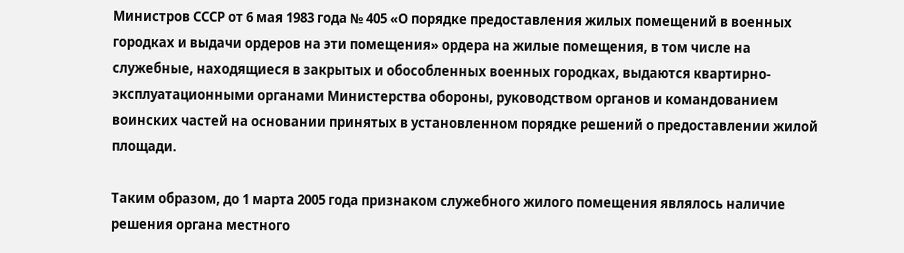Министров СССР от 6 мая 1983 года № 405 «О порядке предоставления жилых помещений в военных городках и выдачи ордеров на эти помещения» ордера на жилые помещения, в том числе на служебные, находящиеся в закрытых и обособленных военных городках, выдаются квартирно-эксплуатационными органами Министерства обороны, руководством органов и командованием воинских частей на основании принятых в установленном порядке решений о предоставлении жилой площади.

Таким образом, до 1 марта 2005 года признаком служебного жилого помещения являлось наличие решения органа местного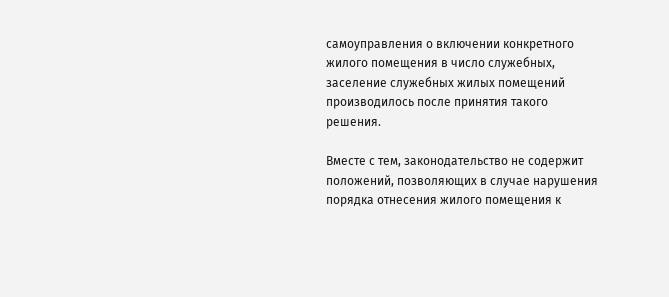самоуправления о включении конкретного жилого помещения в число служебных, заселение служебных жилых помещений производилось после принятия такого решения.

Вместе с тем, законодательство не содержит положений, позволяющих в случае нарушения порядка отнесения жилого помещения к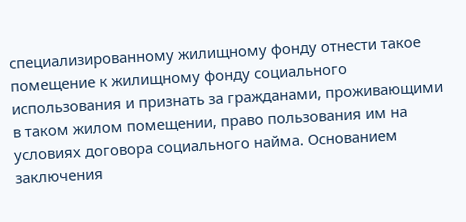специализированному жилищному фонду отнести такое помещение к жилищному фонду социального использования и признать за гражданами, проживающими в таком жилом помещении, право пользования им на условиях договора социального найма. Основанием заключения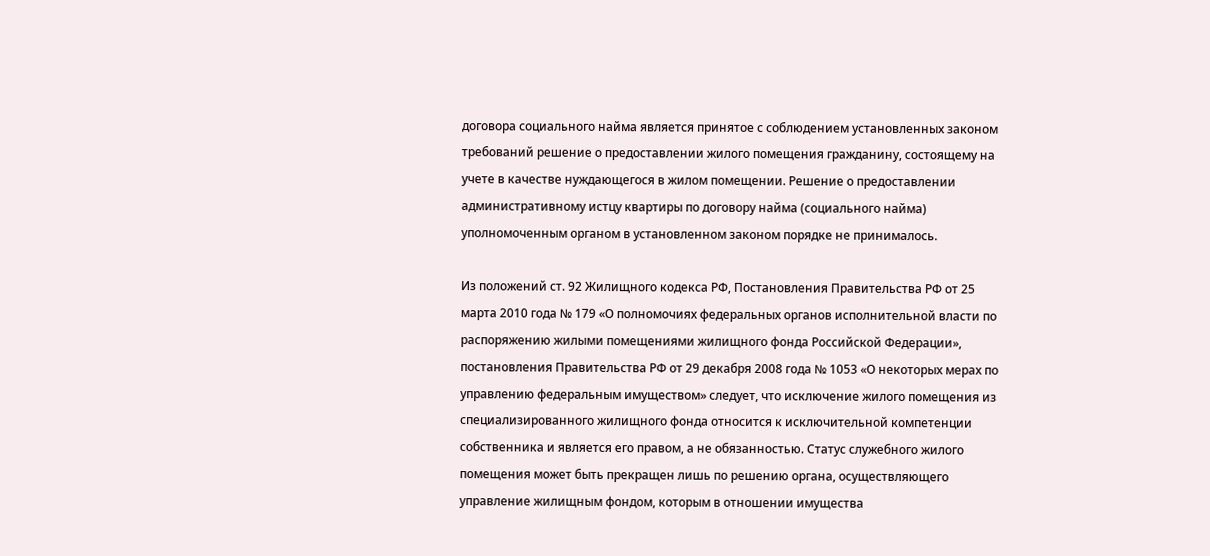договора социального найма является принятое с соблюдением установленных законом требований решение о предоставлении жилого помещения гражданину, состоящему на учете в качестве нуждающегося в жилом помещении. Решение о предоставлении административному истцу квартиры по договору найма (социального найма) уполномоченным органом в установленном законом порядке не принималось.

Из положений ст. 92 Жилищного кодекса РФ, Постановления Правительства РФ от 25 марта 2010 года № 179 «О полномочиях федеральных органов исполнительной власти по распоряжению жилыми помещениями жилищного фонда Российской Федерации», постановления Правительства РФ от 29 декабря 2008 года № 1053 «О некоторых мерах по управлению федеральным имуществом» следует, что исключение жилого помещения из специализированного жилищного фонда относится к исключительной компетенции собственника и является его правом, а не обязанностью. Статус служебного жилого помещения может быть прекращен лишь по решению органа, осуществляющего управление жилищным фондом, которым в отношении имущества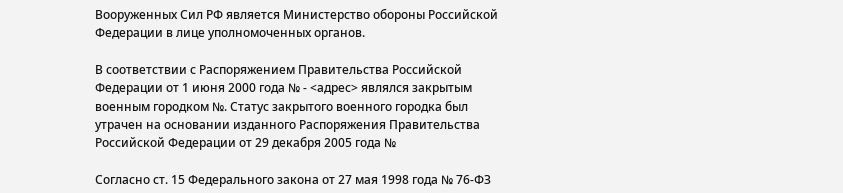Вооруженных Сил РФ является Министерство обороны Российской Федерации в лице уполномоченных органов.

В соответствии с Распоряжением Правительства Российской Федерации от 1 июня 2000 года № - <адрес> являлся закрытым военным городком №. Статус закрытого военного городка был утрачен на основании изданного Распоряжения Правительства Российской Федерации от 29 декабря 2005 года №

Согласно ст. 15 Федерального закона от 27 мая 1998 года № 76-ФЗ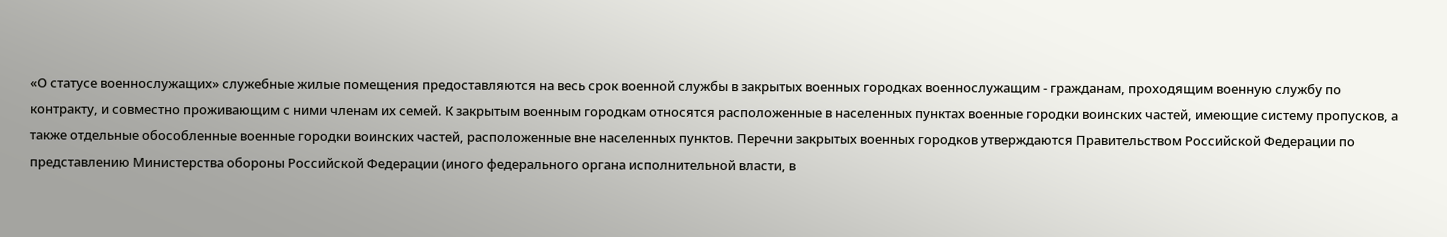«О статусе военнослужащих» служебные жилые помещения предоставляются на весь срок военной службы в закрытых военных городках военнослужащим - гражданам, проходящим военную службу по контракту, и совместно проживающим с ними членам их семей. К закрытым военным городкам относятся расположенные в населенных пунктах военные городки воинских частей, имеющие систему пропусков, а также отдельные обособленные военные городки воинских частей, расположенные вне населенных пунктов. Перечни закрытых военных городков утверждаются Правительством Российской Федерации по представлению Министерства обороны Российской Федерации (иного федерального органа исполнительной власти, в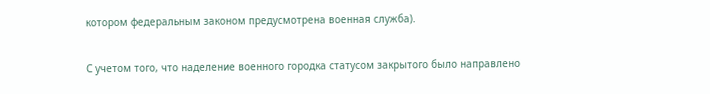котором федеральным законом предусмотрена военная служба).

С учетом того, что наделение военного городка статусом закрытого было направлено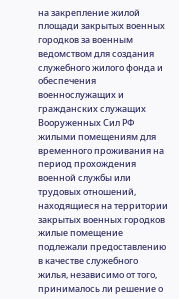на закрепление жилой площади закрытых военных городков за военным ведомством для создания служебного жилого фонда и обеспечения военнослужащих и гражданских служащих Вооруженных Сил РФ жилыми помещениям для временного проживания на период прохождения военной службы или трудовых отношений, находящиеся на территории закрытых военных городков жилые помещение подлежали предоставлению в качестве служебного жилья, независимо от того, принималось ли решение о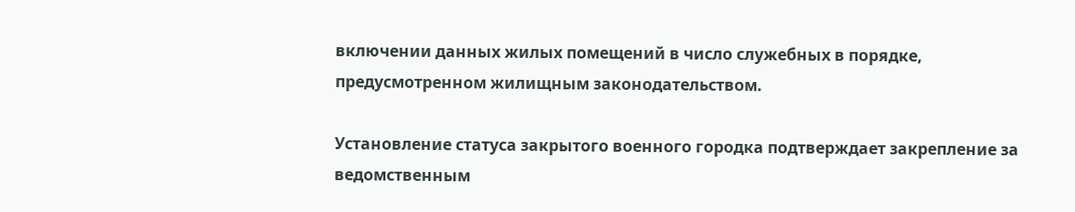включении данных жилых помещений в число служебных в порядке, предусмотренном жилищным законодательством.

Установление статуса закрытого военного городка подтверждает закрепление за ведомственным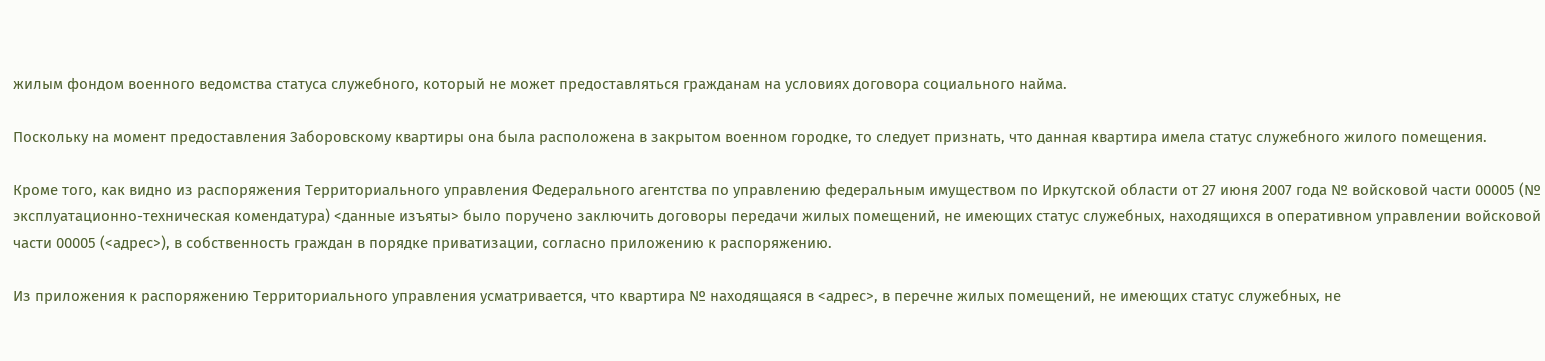жилым фондом военного ведомства статуса служебного, который не может предоставляться гражданам на условиях договора социального найма.

Поскольку на момент предоставления Заборовскому квартиры она была расположена в закрытом военном городке, то следует признать, что данная квартира имела статус служебного жилого помещения.

Кроме того, как видно из распоряжения Территориального управления Федерального агентства по управлению федеральным имуществом по Иркутской области от 27 июня 2007 года № войсковой части 00005 (№ эксплуатационно-техническая комендатура) <данные изъяты> было поручено заключить договоры передачи жилых помещений, не имеющих статус служебных, находящихся в оперативном управлении войсковой части 00005 (<адрес>), в собственность граждан в порядке приватизации, согласно приложению к распоряжению.

Из приложения к распоряжению Территориального управления усматривается, что квартира № находящаяся в <адрес>, в перечне жилых помещений, не имеющих статус служебных, не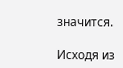значится.

Исходя из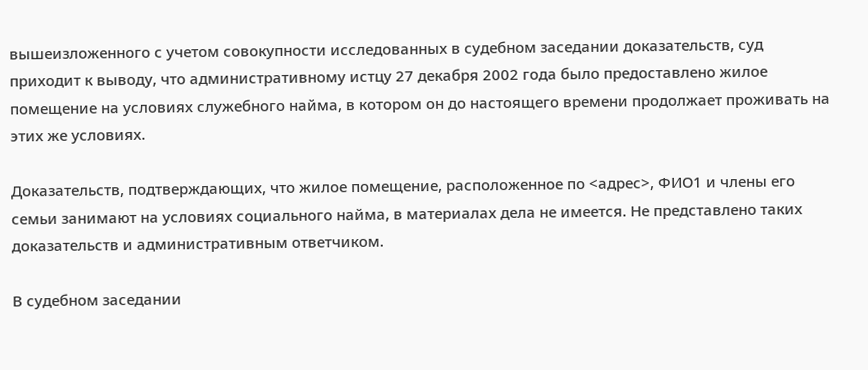вышеизложенного с учетом совокупности исследованных в судебном заседании доказательств, суд приходит к выводу, что административному истцу 27 декабря 2002 года было предоставлено жилое помещение на условиях служебного найма, в котором он до настоящего времени продолжает проживать на этих же условиях.

Доказательств, подтверждающих, что жилое помещение, расположенное по <адрес>, ФИО1 и члены его семьи занимают на условиях социального найма, в материалах дела не имеется. Не представлено таких доказательств и административным ответчиком.

В судебном заседании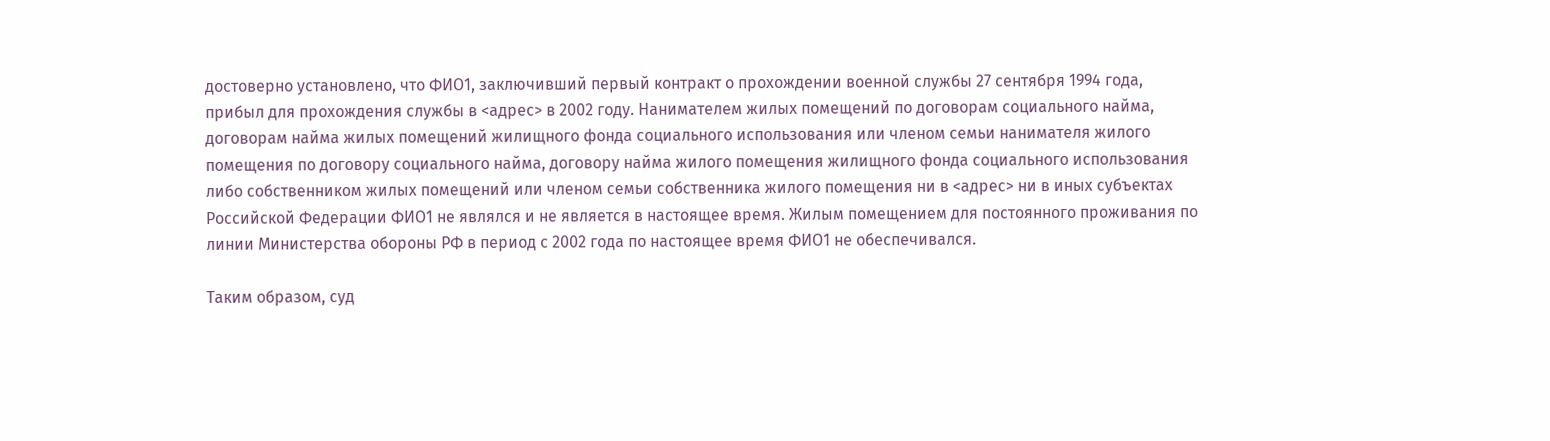достоверно установлено, что ФИО1, заключивший первый контракт о прохождении военной службы 27 сентября 1994 года, прибыл для прохождения службы в <адрес> в 2002 году. Нанимателем жилых помещений по договорам социального найма, договорам найма жилых помещений жилищного фонда социального использования или членом семьи нанимателя жилого помещения по договору социального найма, договору найма жилого помещения жилищного фонда социального использования либо собственником жилых помещений или членом семьи собственника жилого помещения ни в <адрес> ни в иных субъектах Российской Федерации ФИО1 не являлся и не является в настоящее время. Жилым помещением для постоянного проживания по линии Министерства обороны РФ в период с 2002 года по настоящее время ФИО1 не обеспечивался.

Таким образом, суд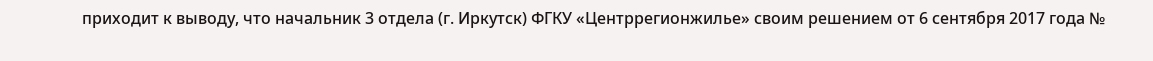приходит к выводу, что начальник 3 отдела (г. Иркутск) ФГКУ «Центррегионжилье» своим решением от 6 сентября 2017 года №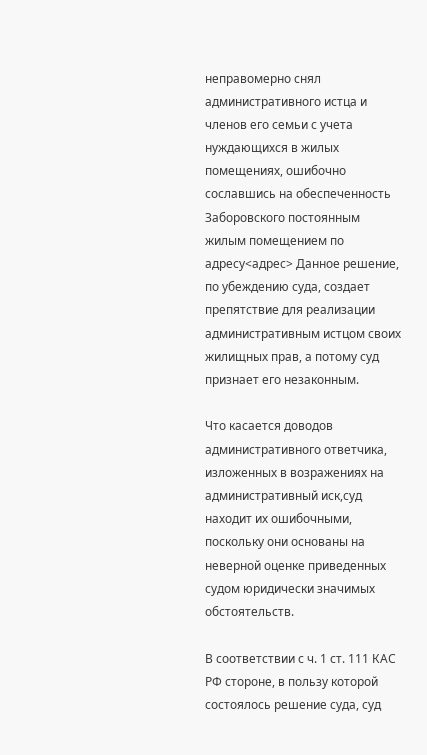неправомерно снял административного истца и членов его семьи с учета нуждающихся в жилых помещениях, ошибочно сославшись на обеспеченность Заборовского постоянным жилым помещением по адресу<адрес> Данное решение, по убеждению суда, создает препятствие для реализации административным истцом своих жилищных прав, а потому суд признает его незаконным.

Что касается доводов административного ответчика, изложенных в возражениях на административный иск,суд находит их ошибочными, поскольку они основаны на неверной оценке приведенных судом юридически значимых обстоятельств.

В соответствии с ч. 1 ст. 111 КАС РФ стороне, в пользу которой состоялось решение суда, суд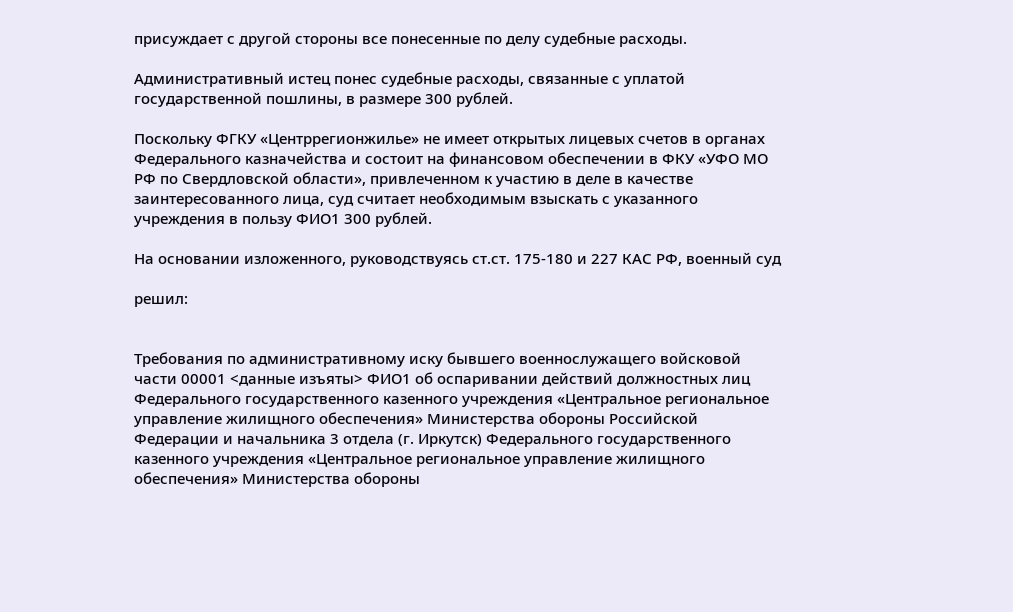присуждает с другой стороны все понесенные по делу судебные расходы.

Административный истец понес судебные расходы, связанные с уплатой государственной пошлины, в размере 300 рублей.

Поскольку ФГКУ «Центррегионжилье» не имеет открытых лицевых счетов в органах Федерального казначейства и состоит на финансовом обеспечении в ФКУ «УФО МО РФ по Свердловской области», привлеченном к участию в деле в качестве заинтересованного лица, суд считает необходимым взыскать с указанного учреждения в пользу ФИО1 300 рублей.

На основании изложенного, руководствуясь ст.ст. 175-180 и 227 КАС РФ, военный суд

решил:


Требования по административному иску бывшего военнослужащего войсковой части 00001 <данные изъяты> ФИО1 об оспаривании действий должностных лиц Федерального государственного казенного учреждения «Центральное региональное управление жилищного обеспечения» Министерства обороны Российской Федерации и начальника 3 отдела (г. Иркутск) Федерального государственного казенного учреждения «Центральное региональное управление жилищного обеспечения» Министерства обороны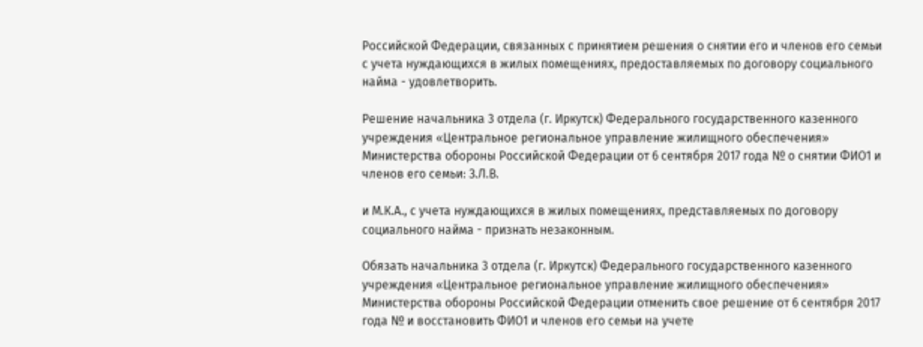Российской Федерации, связанных с принятием решения о снятии его и членов его семьи с учета нуждающихся в жилых помещениях, предоставляемых по договору социального найма - удовлетворить.

Решение начальника 3 отдела (г. Иркутск) Федерального государственного казенного учреждения «Центральное региональное управление жилищного обеспечения» Министерства обороны Российской Федерации от 6 сентября 2017 года № о снятии ФИО1 и членов его семьи: З.Л.В.

и М.К.А., с учета нуждающихся в жилых помещениях, представляемых по договору социального найма - признать незаконным.

Обязать начальника 3 отдела (г. Иркутск) Федерального государственного казенного учреждения «Центральное региональное управление жилищного обеспечения» Министерства обороны Российской Федерации отменить свое решение от 6 сентября 2017 года № и восстановить ФИО1 и членов его семьи на учете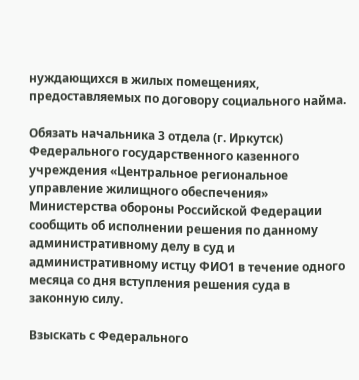нуждающихся в жилых помещениях, предоставляемых по договору социального найма.

Обязать начальника 3 отдела (г. Иркутск) Федерального государственного казенного учреждения «Центральное региональное управление жилищного обеспечения» Министерства обороны Российской Федерации сообщить об исполнении решения по данному административному делу в суд и административному истцу ФИО1 в течение одного месяца со дня вступления решения суда в законную силу.

Взыскать с Федерального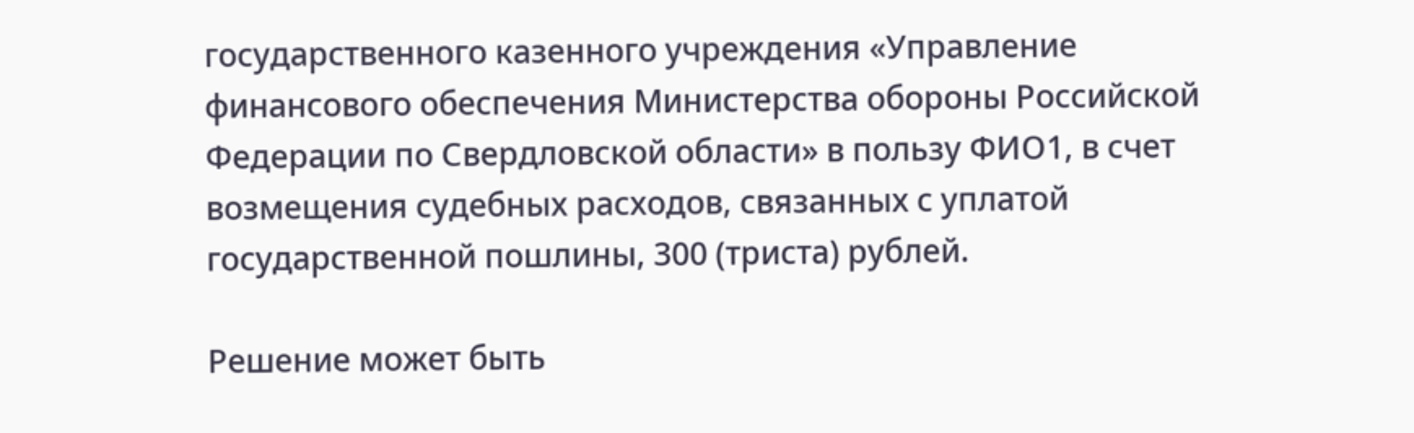государственного казенного учреждения «Управление финансового обеспечения Министерства обороны Российской Федерации по Свердловской области» в пользу ФИО1, в счет возмещения судебных расходов, связанных с уплатой государственной пошлины, 300 (триста) рублей.

Решение может быть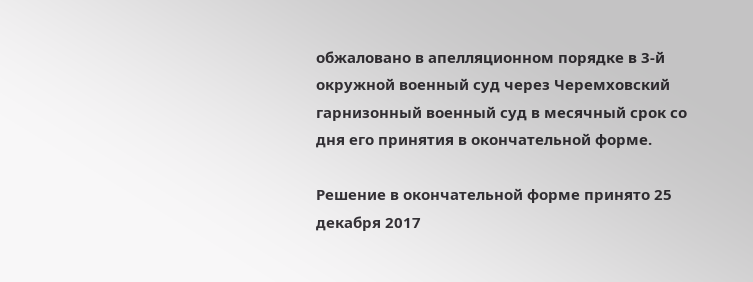обжаловано в апелляционном порядке в 3-й окружной военный суд через Черемховский гарнизонный военный суд в месячный срок со дня его принятия в окончательной форме.

Решение в окончательной форме принято 25 декабря 2017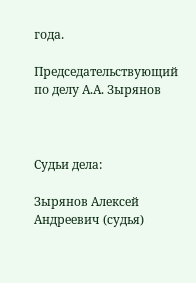года.

Председательствующий по делу А.А. Зырянов



Судьи дела:

Зырянов Алексей Андреевич (судья)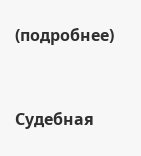(подробнее)


Судебная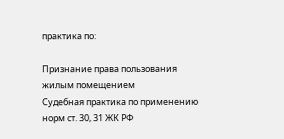практика по:

Признание права пользования жилым помещением
Судебная практика по применению норм ст. 30, 31 ЖК РФ